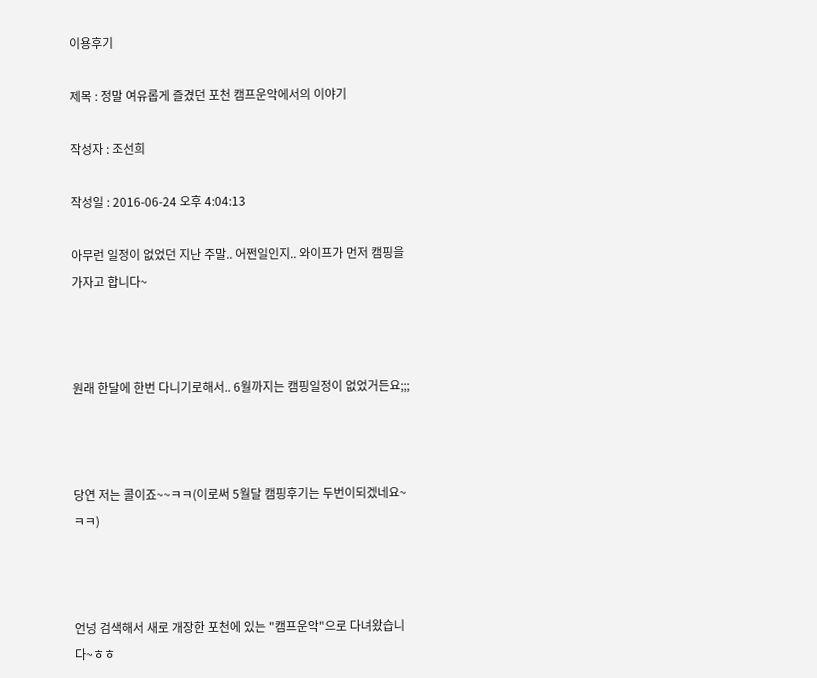이용후기

제목 : 정말 여유롭게 즐겼던 포천 캠프운악에서의 이야기

작성자 : 조선희

작성일 : 2016-06-24 오후 4:04:13

아무런 일정이 없었던 지난 주말.. 어쩐일인지.. 와이프가 먼저 캠핑을 가자고 합니다~



원래 한달에 한번 다니기로해서.. 6월까지는 캠핑일정이 없었거든요;;;



당연 저는 콜이죠~~ㅋㅋ(이로써 5월달 캠핑후기는 두번이되겠네요~ㅋㅋ)



언넝 검색해서 새로 개장한 포천에 있는 "캠프운악"으로 다녀왔습니다~ㅎㅎ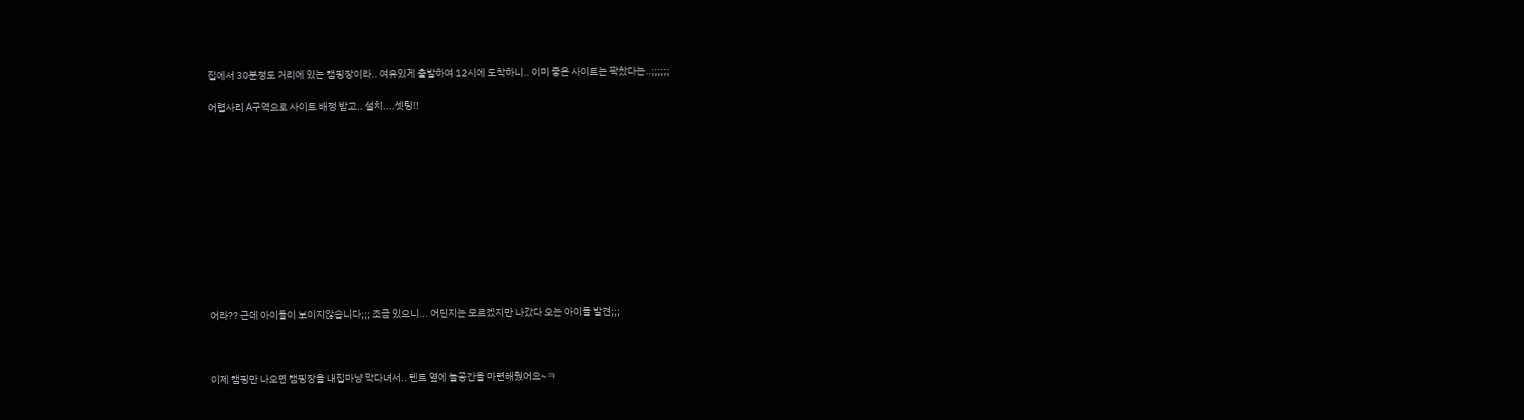집에서 30분정도 거리에 있는 캠핑장이라.. 여유있게 출발하여 12시에 도착하니.. 이미 좋은 사이트는 꽉찼다는..;;;;;;

어렵사리 A구역으로 사이트 배정 받고.. 설치....셋팅!!












어라?? 근데 아이들이 보이지않습니다;;; 조금 있으니... 어딘지는 모르겠지만 나갔다 오는 아이들 발견;;;



이제 캠핑만 나오면 캠핑장을 내집마냥 막다녀서.. 텐트 옆에 놀공간을 마련해줬어요~ㅋ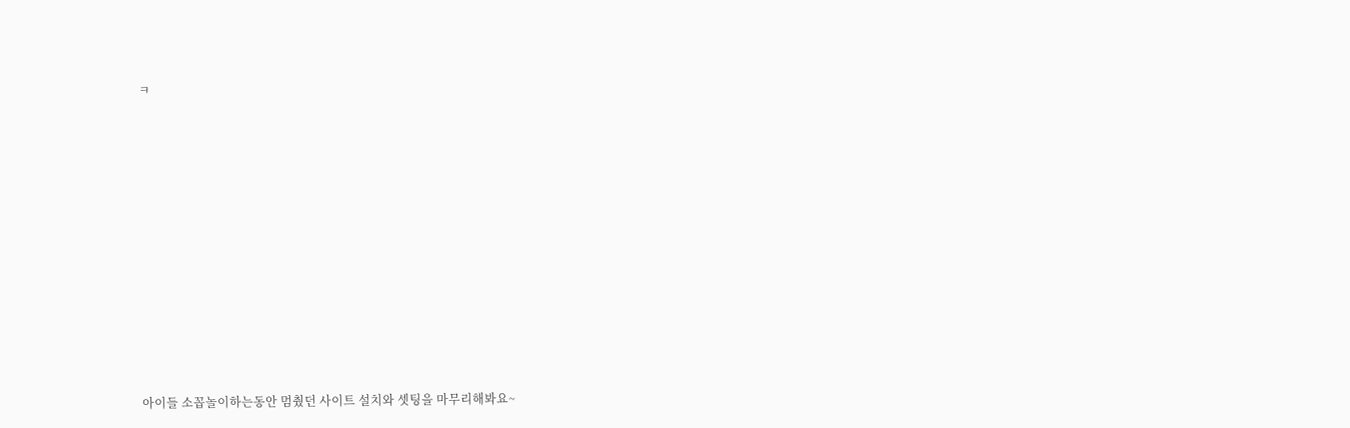ㅋ















아이들 소꼽놀이하는동안 멈췄던 사이트 설치와 셋팅을 마무리해봐요~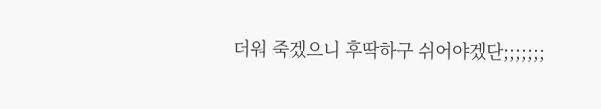더워 죽겠으니 후딱하구 쉬어야겠단;;;;;;;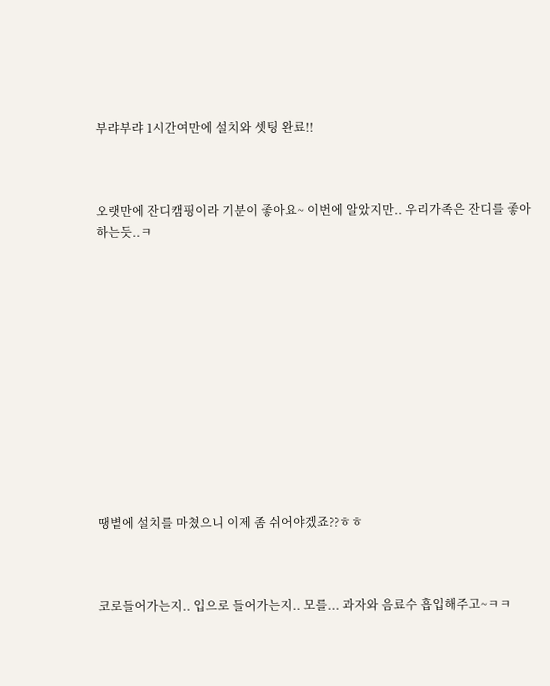부랴부랴 1시간여만에 설치와 셋팅 완료!!



오랫만에 잔디캠핑이라 기분이 좋아요~ 이번에 알았지만.. 우리가족은 잔디를 좋아하는듯..ㅋ













땡볕에 설치를 마쳤으니 이제 좀 쉬어야겠죠??ㅎㅎ



코로들어가는지.. 입으로 들어가는지.. 모를... 과자와 음료수 흡입해주고~ㅋㅋ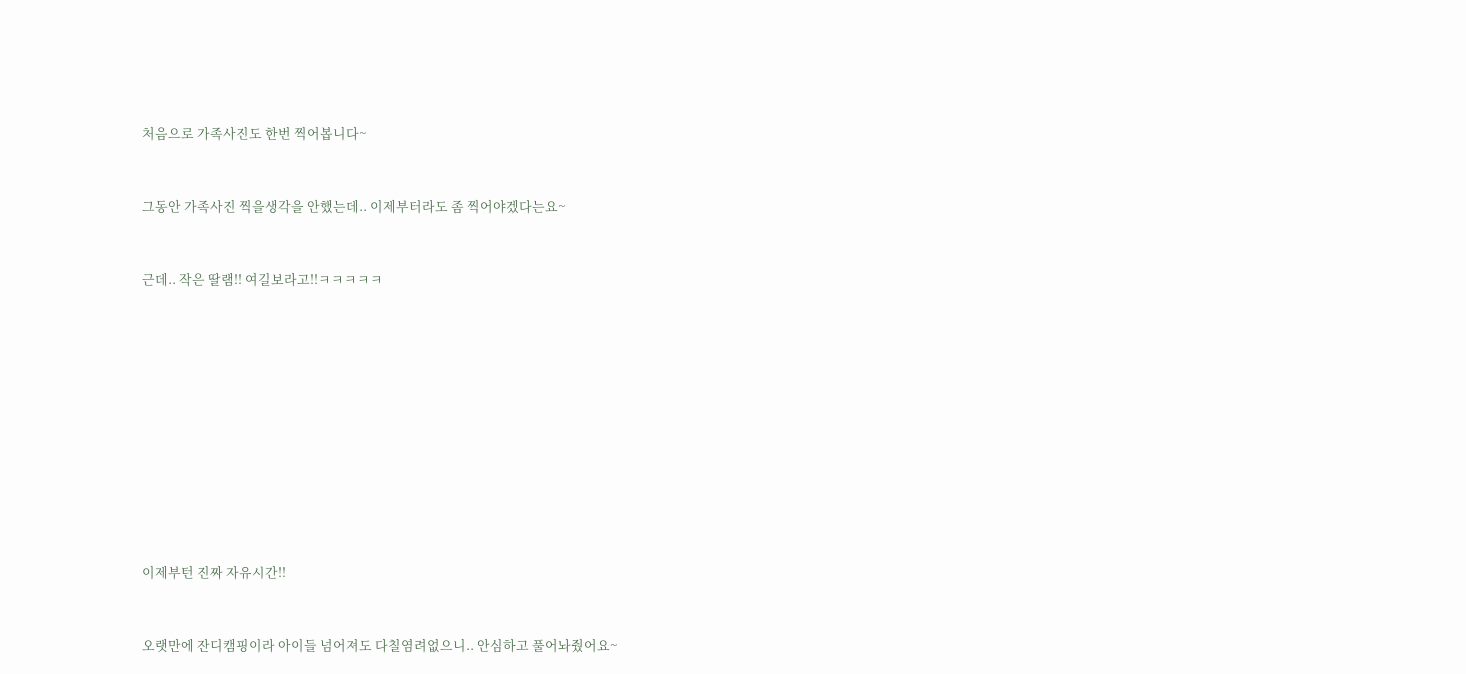처음으로 가족사진도 한번 찍어봅니다~



그동안 가족사진 찍을생각을 안했는데.. 이제부터라도 좀 찍어야겠다는요~



근데.. 작은 딸램!! 여길보라고!!ㅋㅋㅋㅋㅋ















이제부턴 진짜 자유시간!!



오랫만에 잔디캠핑이라 아이들 넘어져도 다칠염려없으니.. 안심하고 풀어놔줬어요~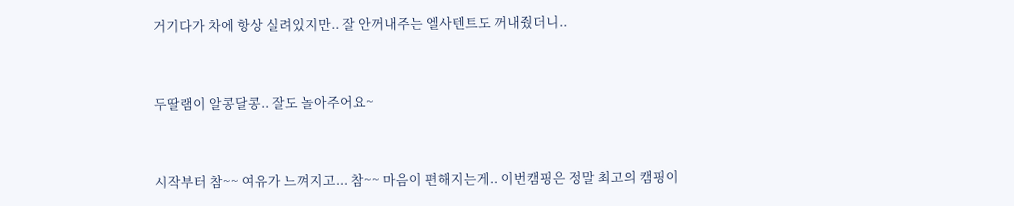거기다가 차에 항상 실려있지만.. 잘 안꺼내주는 엘사텐트도 꺼내줬더니..



두딸램이 알콩달콩.. 잘도 놀아주어요~



시작부터 참~~ 여유가 느껴지고... 참~~ 마음이 편해지는게.. 이번캠핑은 정말 최고의 캠핑이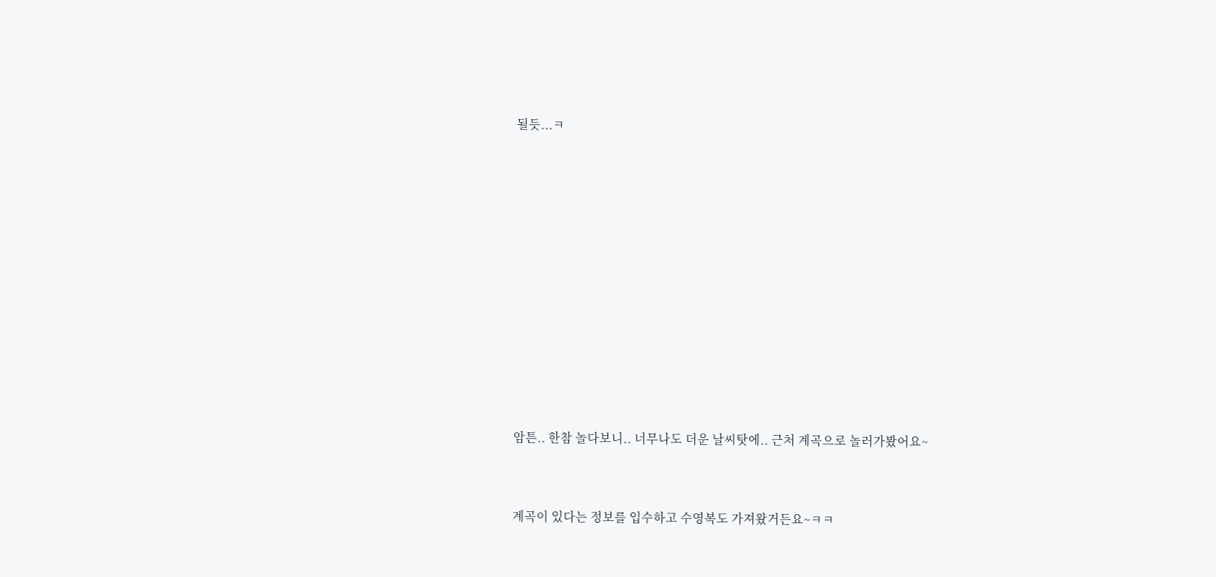될듯...ㅋ















암튼.. 한참 놀다보니.. 너무나도 더운 날씨탓에.. 근처 계곡으로 놀러가봤어요~



계곡이 있다는 정보를 입수하고 수영복도 가져왔거든요~ㅋㅋ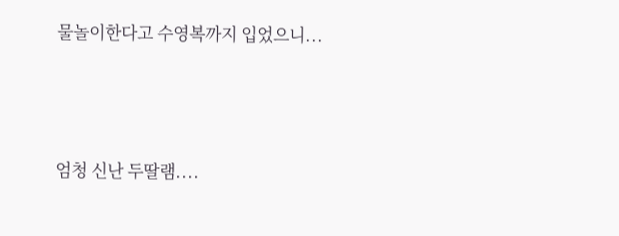물놀이한다고 수영복까지 입었으니...



엄청 신난 두딸램....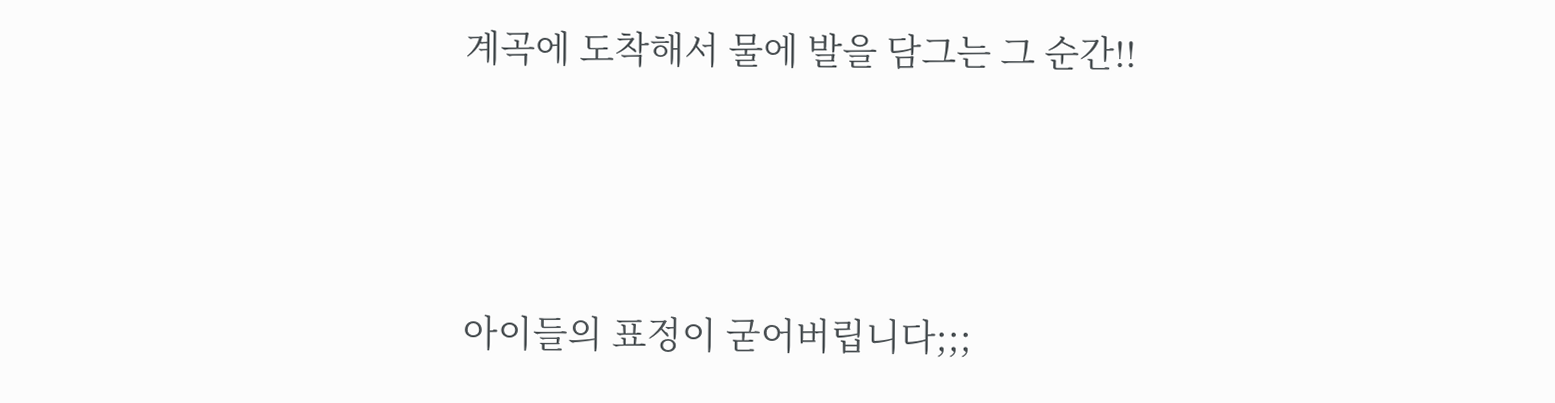계곡에 도착해서 물에 발을 담그는 그 순간!!



아이들의 표정이 굳어버립니다;;;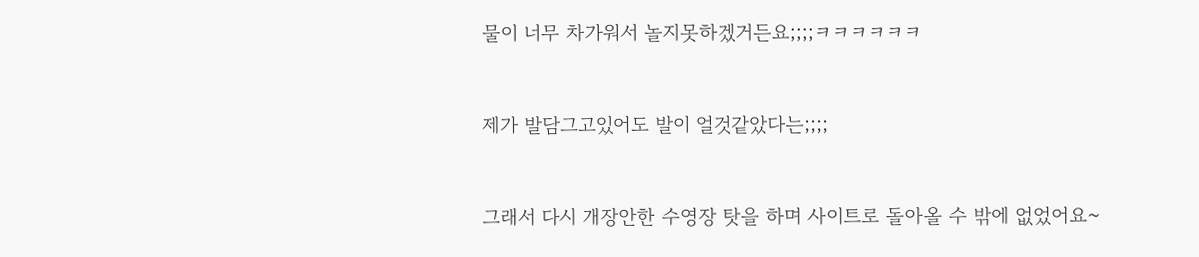물이 너무 차가워서 놀지못하겠거든요;;;;ㅋㅋㅋㅋㅋㅋ



제가 발담그고있어도 발이 얼것같았다는;;;;



그래서 다시 개장안한 수영장 탓을 하며 사이트로 돌아올 수 밖에 없었어요~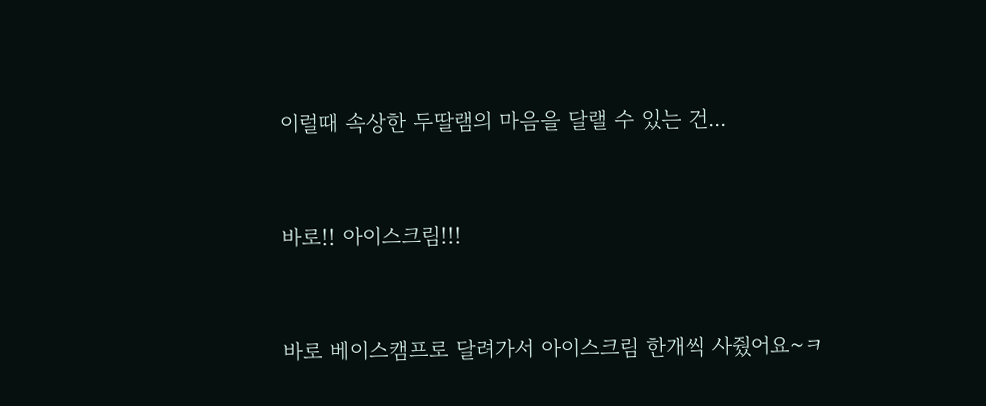이럴때 속상한 두딸램의 마음을 달랠 수 있는 건...



바로!! 아이스크림!!!



바로 베이스캠프로 달려가서 아이스크림 한개씩 사줬어요~ㅋ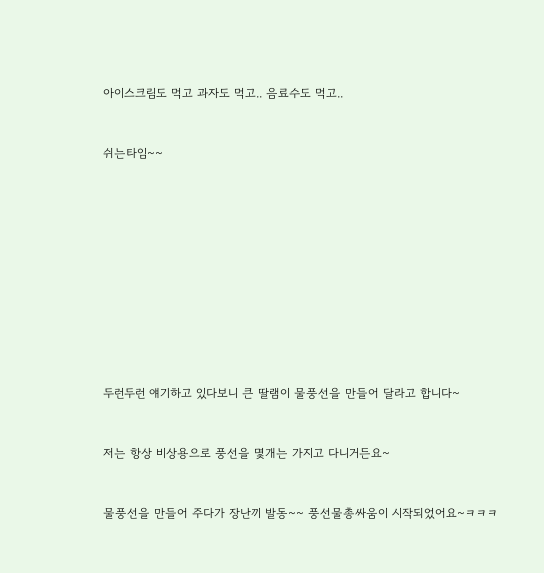아이스크림도 먹고 과자도 먹고.. 음료수도 먹고..



쉬는타임~~















두런두런 얘기하고 있다보니 큰 딸램이 물풍선을 만들어 달라고 합니다~



저는 항상 비상용으로 풍선을 몇개는 가지고 다니거든요~



물풍선을 만들어 주다가 장난끼 발동~~ 풍선물총싸움이 시작되었어요~ㅋㅋㅋ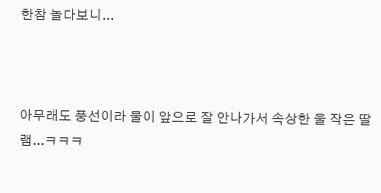한참 놀다보니...



아무래도 풍선이라 물이 앞으로 잘 안나가서 속상한 울 작은 딸램...ㅋㅋㅋ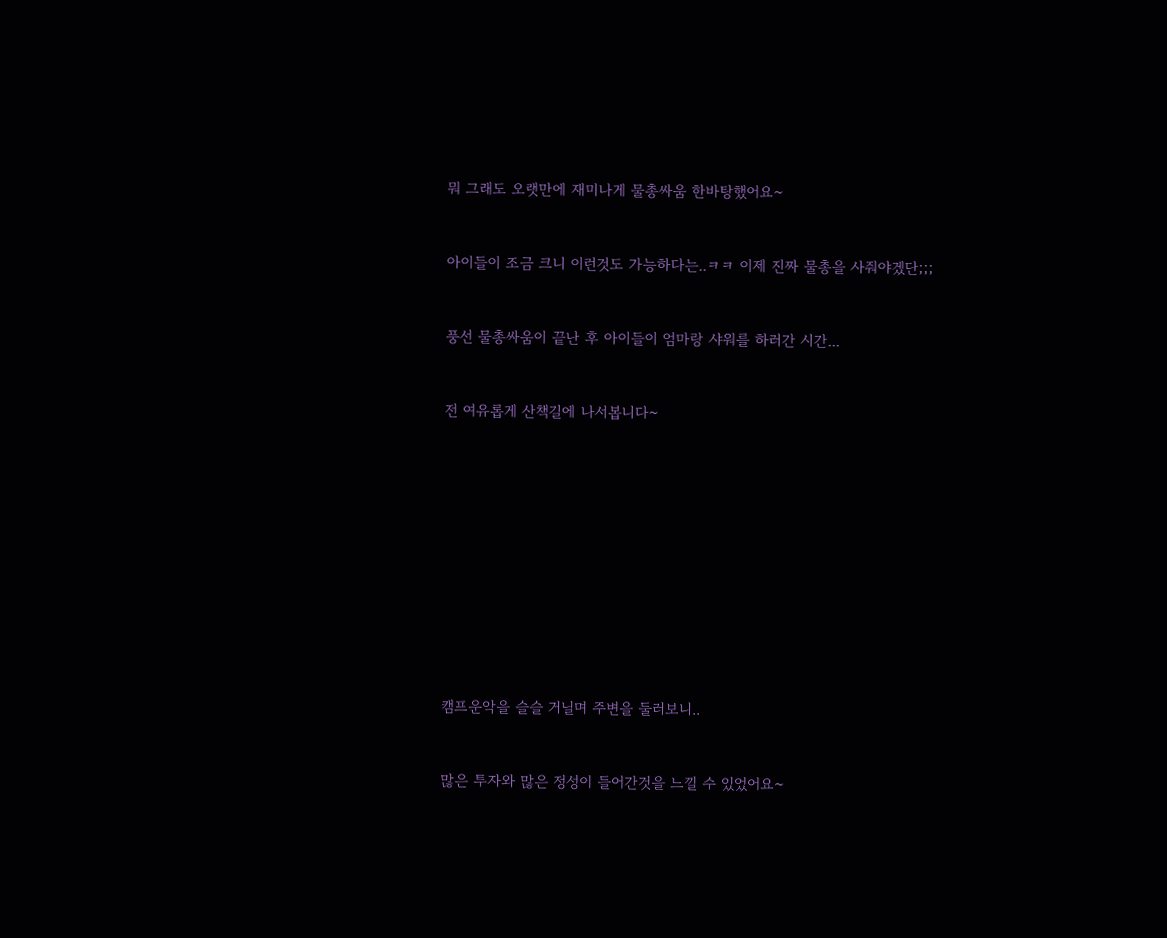뭐 그래도 오랫만에 재미나게 물총싸움 한바탕했어요~



아이들이 조금 크니 이런것도 가능하다는..ㅋㅋ 이제 진짜 물총을 사줘야겠단;;;



풍선 물총싸움이 끝난 후 아이들이 엄마랑 샤워를 하러간 시간...



전 여유롭게 산책길에 나서봅니다~















캠프운악을 슬슬 거닐며 주변을 둘러보니..



많은 투자와 많은 정성이 들어간것을 느낄 수 있었어요~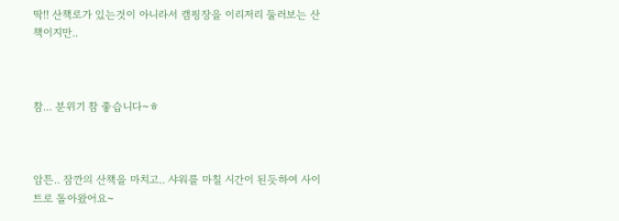딱!! 산책로가 있는것이 아니라서 캠핑장을 이리저리 둘러보는 산책이지만..



참... 분위기 참 좋습니다~ㅎ



암튼.. 잠깐의 산책을 마치고.. 샤워를 마칠 시간이 된듯하여 사이트로 돌아왔어요~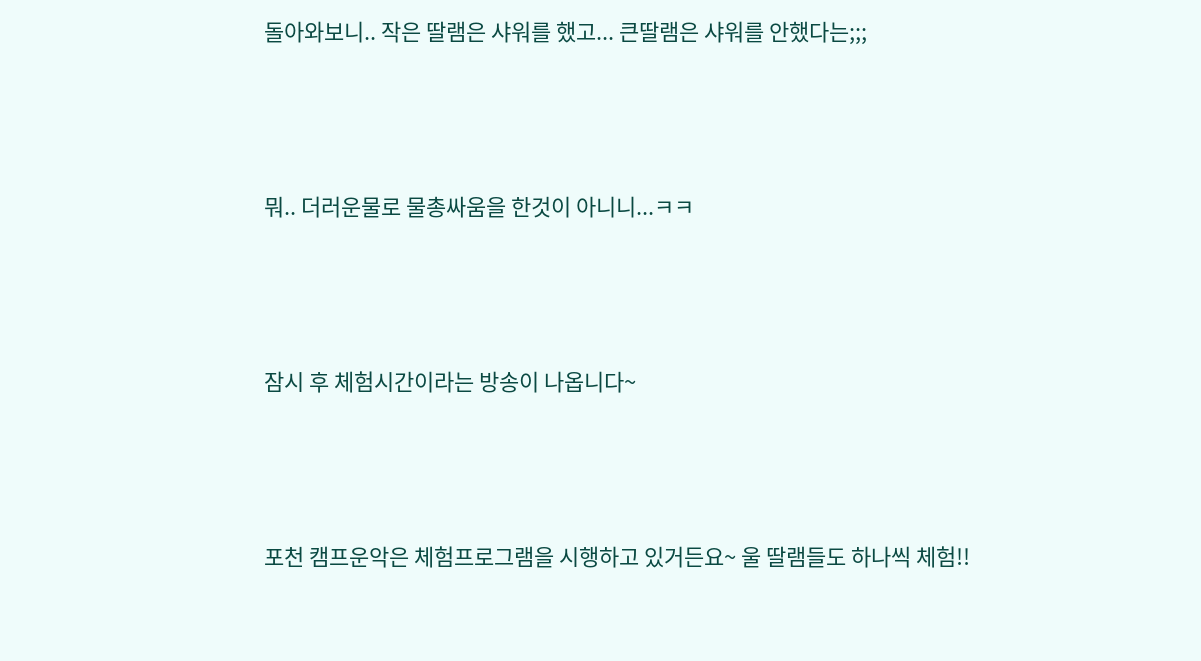돌아와보니.. 작은 딸램은 샤워를 했고... 큰딸램은 샤워를 안했다는;;;



뭐.. 더러운물로 물총싸움을 한것이 아니니...ㅋㅋ



잠시 후 체험시간이라는 방송이 나옵니다~



포천 캠프운악은 체험프로그램을 시행하고 있거든요~ 울 딸램들도 하나씩 체험!!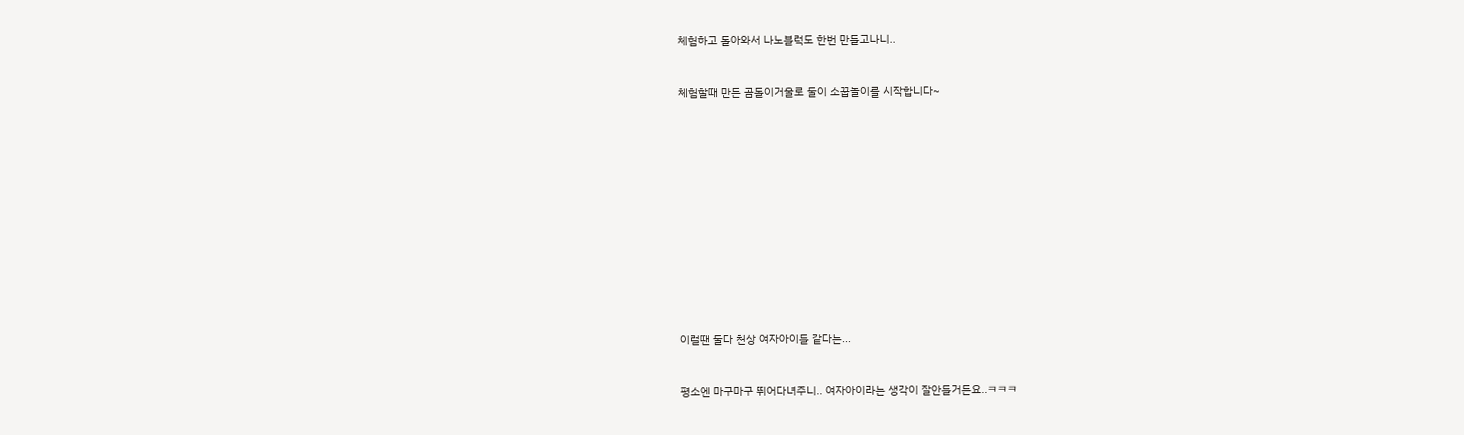체험하고 돌아와서 나노블럭도 한번 만들고나니..



체험할때 만든 곰돌이거울로 둘이 소꿉놀이를 시작합니다~


















이럴땐 둘다 천상 여자아이들 같다는...



평소엔 마구마구 뛰어다녀주니.. 여자아이라는 생각이 잘안들거든요..ㅋㅋㅋ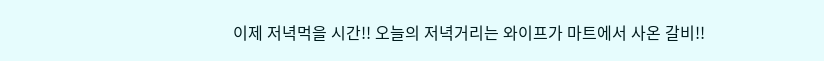이제 저녁먹을 시간!! 오늘의 저녁거리는 와이프가 마트에서 사온 갈비!!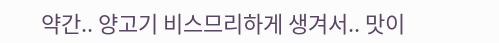약간.. 양고기 비스므리하게 생겨서.. 맛이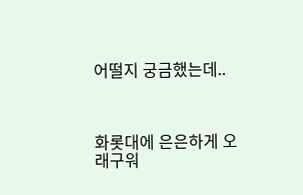어떨지 궁금했는데..



화롯대에 은은하게 오래구워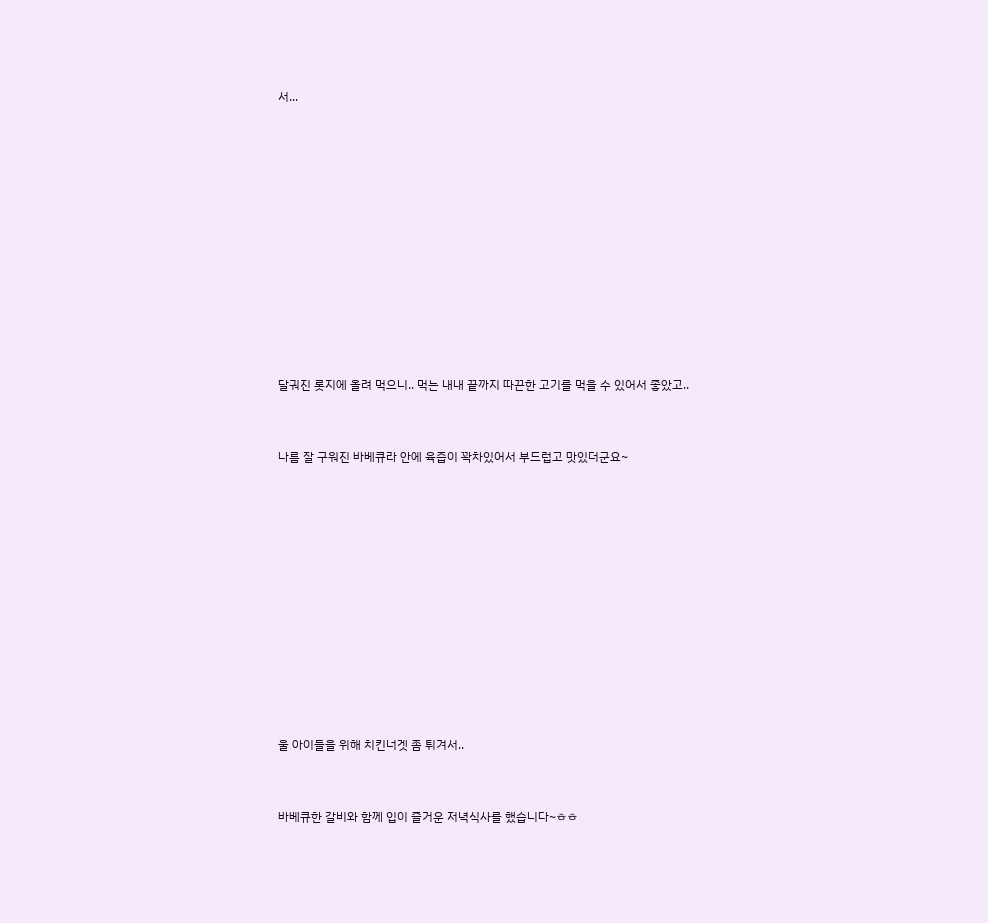서...















달궈진 롯지에 올려 먹으니.. 먹는 내내 끝까지 따끈한 고기를 먹을 수 있어서 좋았고..



나름 잘 구워진 바베큐라 안에 육즙이 꽉차있어서 부드럽고 맛있더군요~















울 아이들을 위해 치킨너겟 좀 튀겨서..



바베큐한 갈비와 함께 입이 즐거운 저녁식사를 했습니다~ㅎㅎ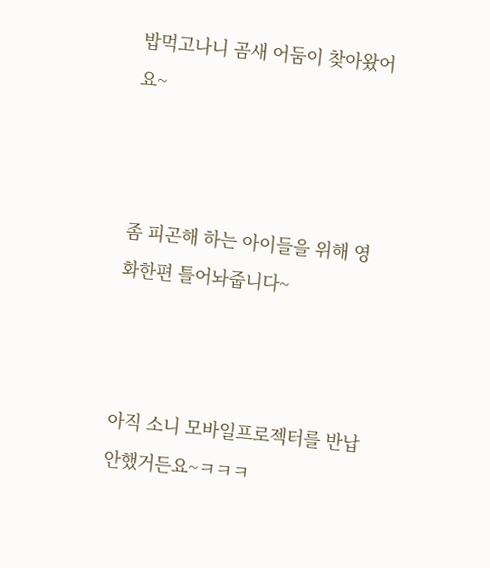밥먹고나니 곰새 어둠이 찾아왔어요~



좀 피곤해 하는 아이들을 위해 영화한편 틀어놔줍니다~



아직 소니 모바일프로젝터를 반납안했거든요~ㅋㅋㅋ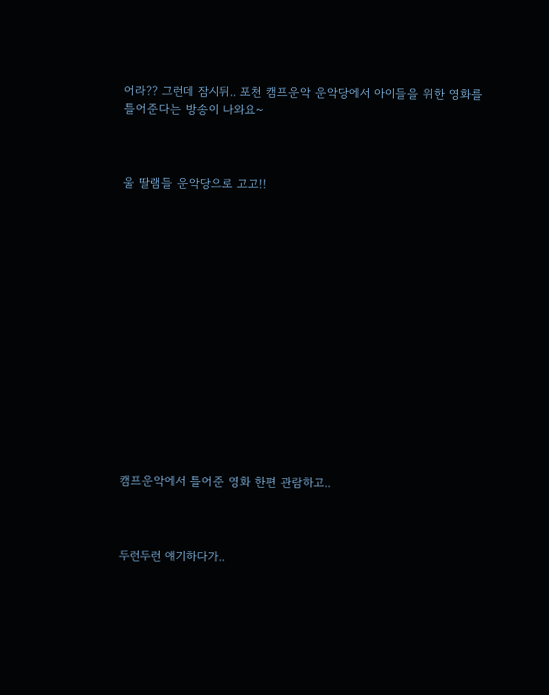어라?? 그런데 잠시뒤.. 포천 캠프운악 운악당에서 아이들을 위한 영화를 틀어준다는 방송이 나와요~



울 딸램들 운악당으로 고고!!















캠프운악에서 틀어준 영화 한편 관람하고..



두런두런 얘기하다가..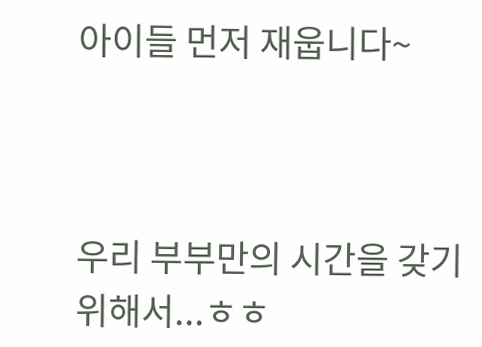아이들 먼저 재웁니다~



우리 부부만의 시간을 갖기 위해서...ㅎㅎ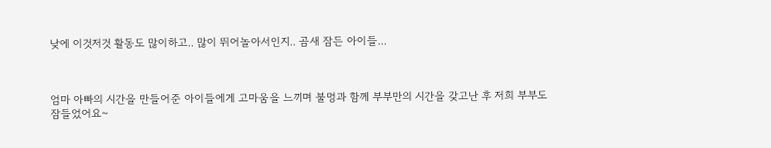낮에 이것저것 활동도 많이하고.. 많이 뛰어놀아서인지.. 곰새 잠든 아이들...



엄마 아빠의 시간을 만들어준 아이들에게 고마움을 느끼며 불멍과 함께 부부만의 시간을 갖고난 후 저희 부부도 잠들었어요~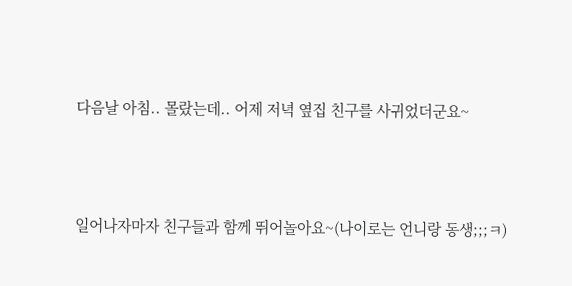다음날 아침.. 몰랐는데.. 어제 저녁 옆집 친구를 사귀었더군요~



일어나자마자 친구들과 함께 뛰어놀아요~(나이로는 언니랑 동생;;;ㅋ)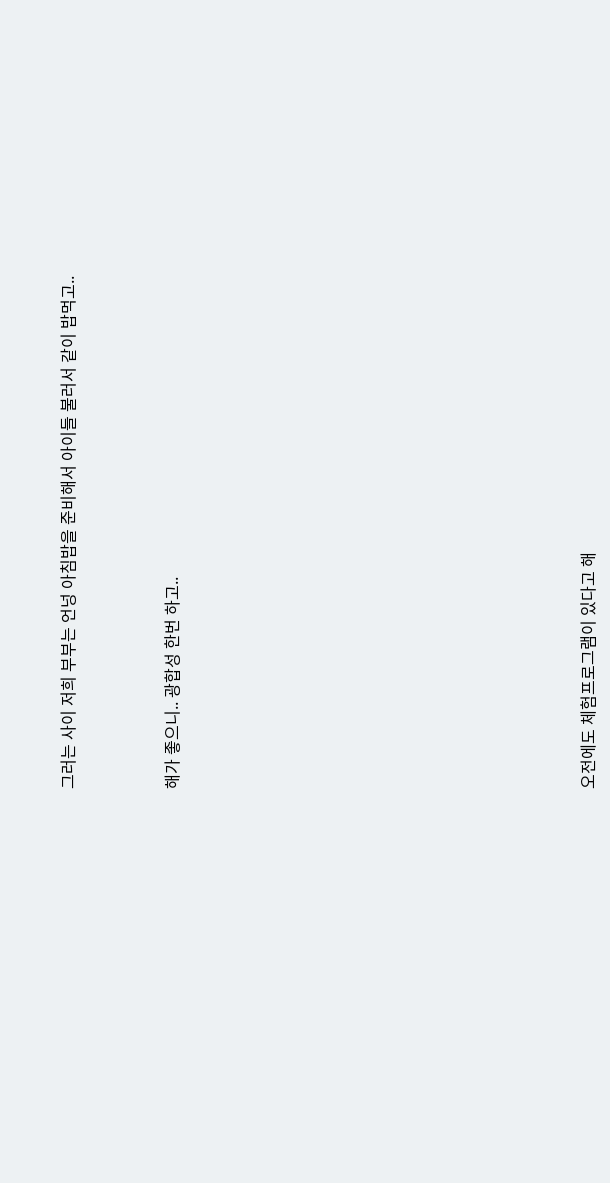그러는 사이 저희 부부는 언넝 아침밥을 준비해서 아이들 불러서 같이 밥먹고..



해가 좋으니.. 광합성 한번 하고..















오전에도 체험프로그램이 있다고 해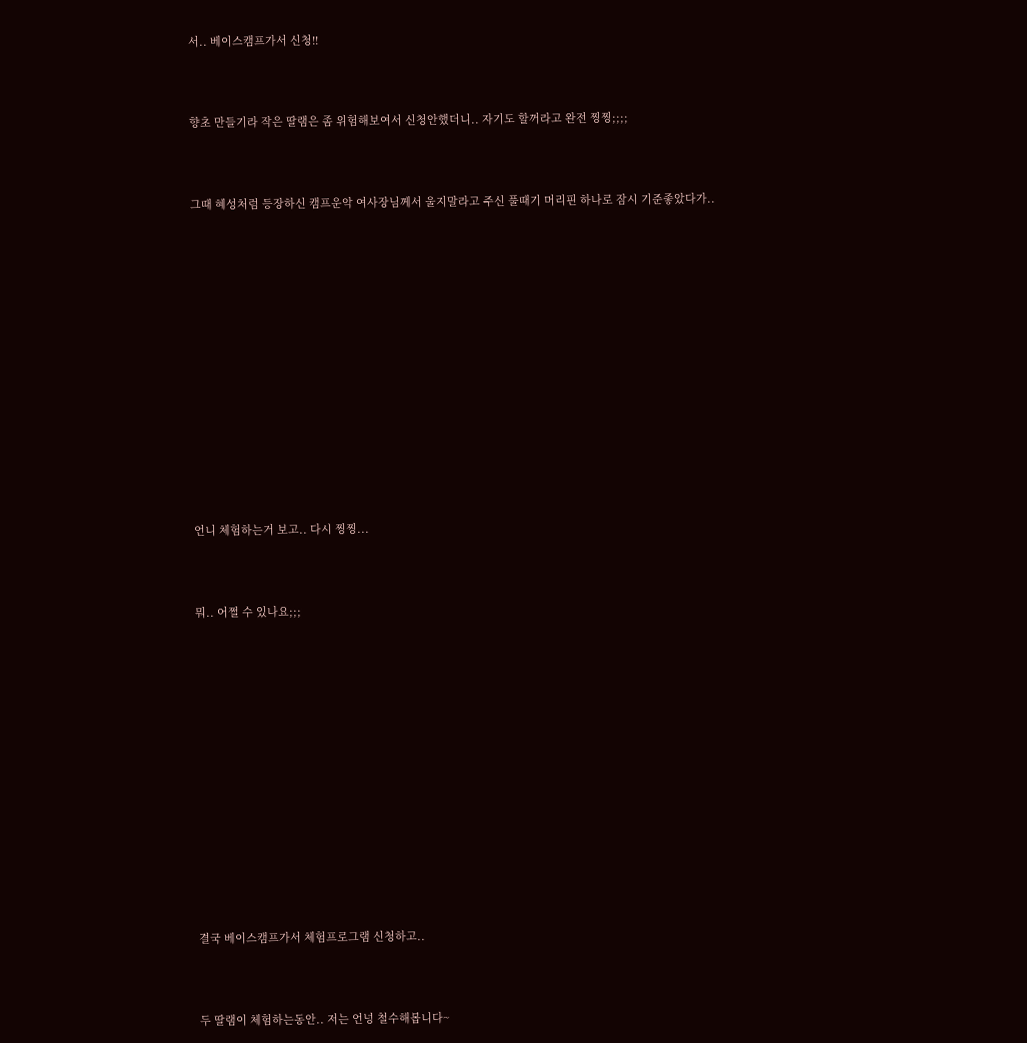서.. 베이스캠프가서 신청!!



향초 만들기라 작은 딸램은 좀 위험해보여서 신청안했더니.. 자기도 할꺼라고 완전 찡찡;;;;



그때 혜성처럼 등장하신 캠프운악 여사장님께서 울지말라고 주신 풀때기 머리핀 하나로 잠시 기준좋았다가..















언니 체험하는거 보고.. 다시 찡찡...



뭐.. 어쩔 수 있나요;;;















결국 베이스캠프가서 체험프로그램 신청하고..



두 딸램이 체험하는동안.. 저는 언넝 철수해봅니다~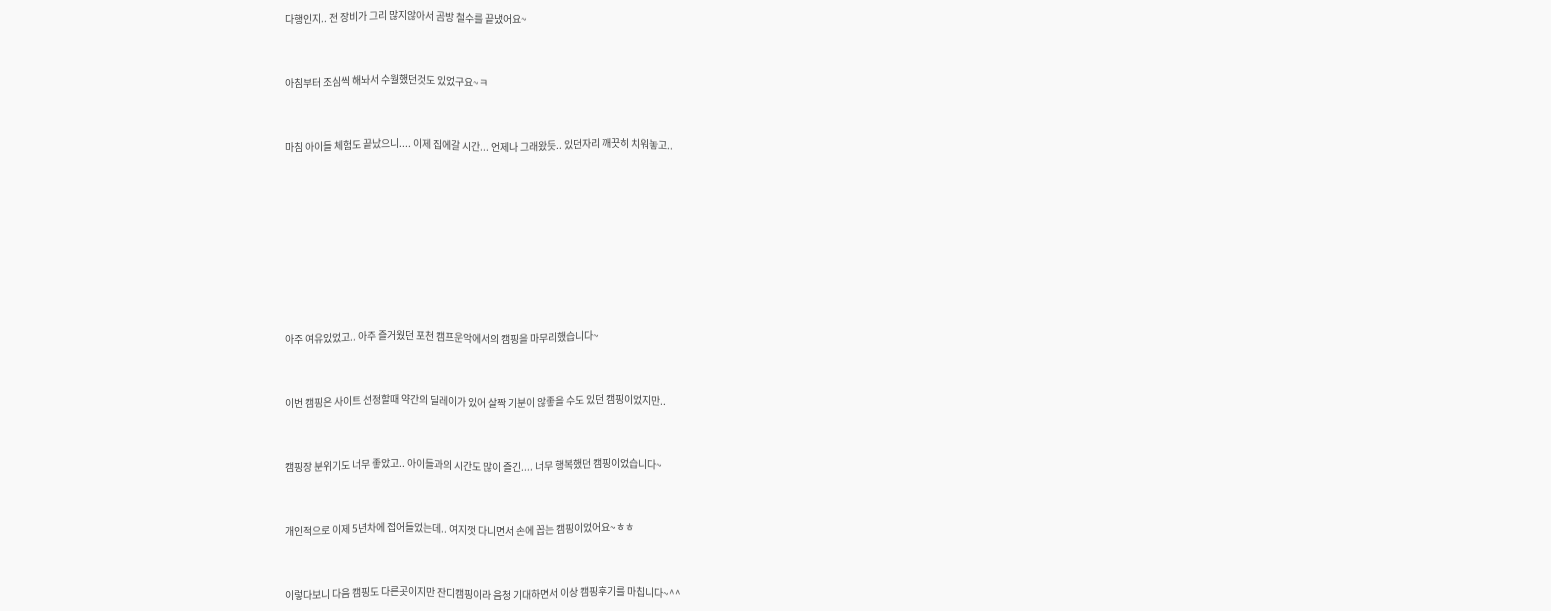다행인지.. 전 장비가 그리 많지않아서 곰방 철수를 끝냈어요~



아침부터 조심씩 해놔서 수월했던것도 있었구요~ㅋ



마침 아이들 체험도 끝났으니.... 이제 집에갈 시간... 언제나 그래왔듯.. 있던자리 깨끗히 치워놓고..











아주 여유있었고.. 아주 즐거웠던 포천 캠프운악에서의 캠핑을 마무리했습니다~



이번 캠핑은 사이트 선정할때 약간의 딜레이가 있어 살짝 기분이 않좋을 수도 있던 캠핑이었지만..



캠핑장 분위기도 너무 좋았고.. 아이들과의 시간도 많이 즐긴.... 너무 행복했던 캠핑이었습니다~



개인적으로 이제 5년차에 접어들었는데.. 여지껏 다니면서 손에 꼽는 캠핑이었어요~ㅎㅎ



이렇다보니 다음 캠핑도 다른곳이지만 잔디캠핑이라 음청 기대하면서 이상 캠핑후기를 마칩니다~^^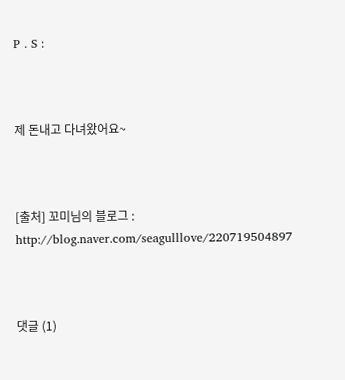P . S :



제 돈내고 다녀왔어요~



[출처] 꼬미님의 블로그 : http://blog.naver.com/seagulllove/220719504897



댓글 (1)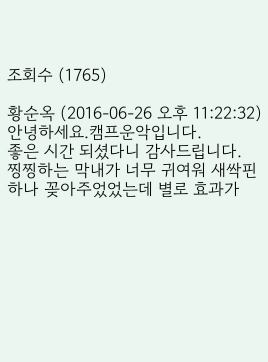조회수 (1765)

황순옥 (2016-06-26 오후 11:22:32)
안녕하세요.캠프운악입니다.
좋은 시간 되셨다니 감사드립니다.
찡찡하는 막내가 너무 귀여워 새싹핀하나 꽂아주었었는데 별로 효과가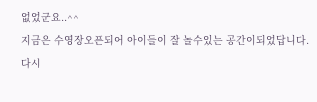없었군요..^^
지금은 수영장오픈되어 아이들이 잘 놀수있는 공간이되었답니다.
다시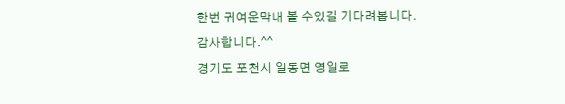한번 귀여운막내 볼 수있길 기다려봅니다.
감사합니다.^^
경기도 포천시 일동면 영일로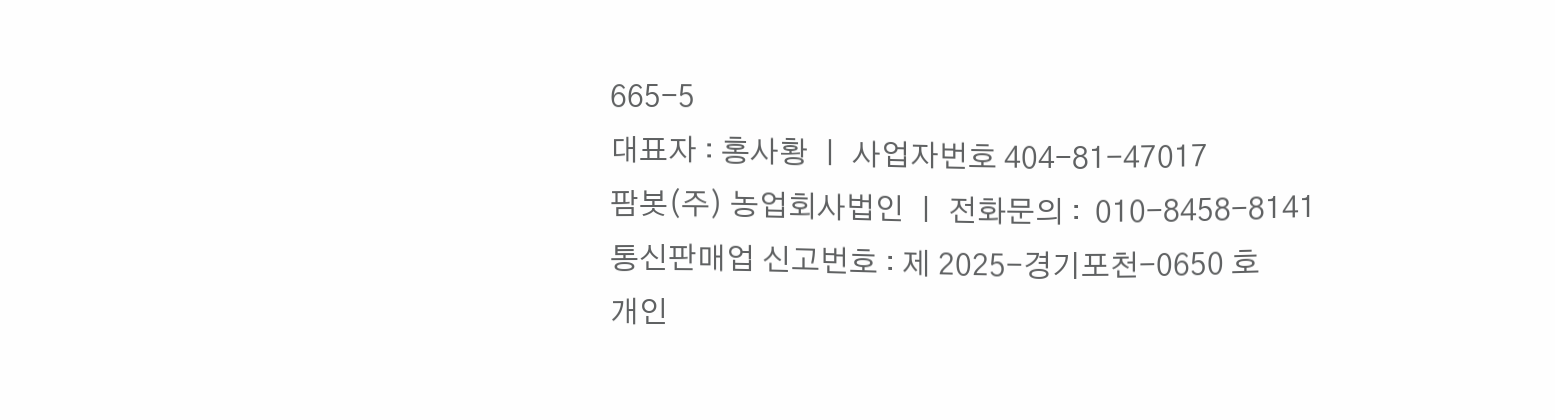665-5
대표자 : 홍사황 ㅣ 사업자번호 404-81-47017
팜봇(주) 농업회사법인 ㅣ 전화문의 :  010-8458-8141
통신판매업 신고번호 : 제 2025-경기포천-0650 호
개인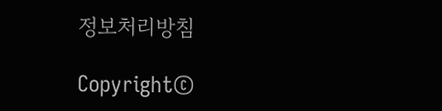정보처리방침

Copyright©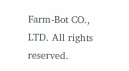Farm-Bot CO., LTD. All rights reserved.